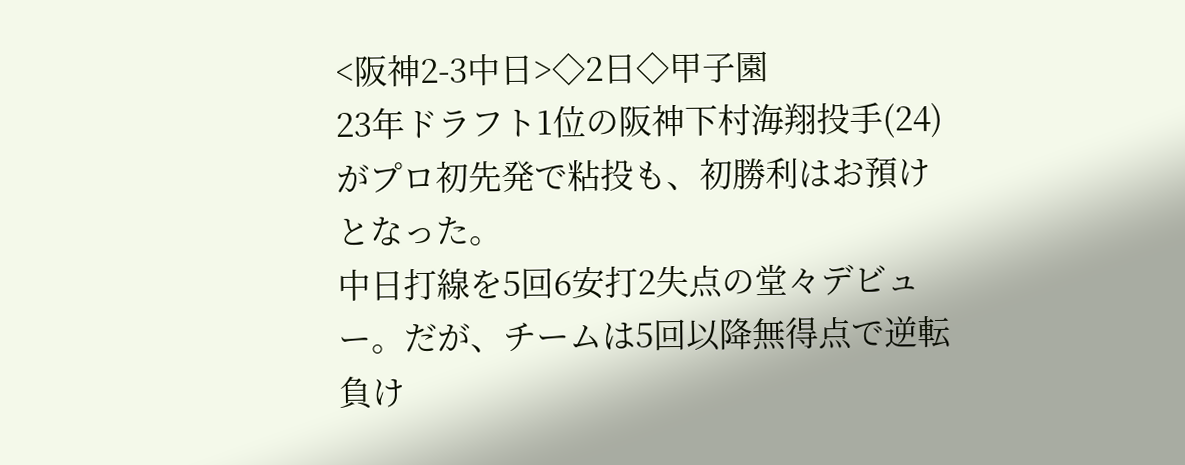<阪神2-3中日>◇2日◇甲子園
23年ドラフト1位の阪神下村海翔投手(24)がプロ初先発で粘投も、初勝利はお預けとなった。
中日打線を5回6安打2失点の堂々デビュー。だが、チームは5回以降無得点で逆転負け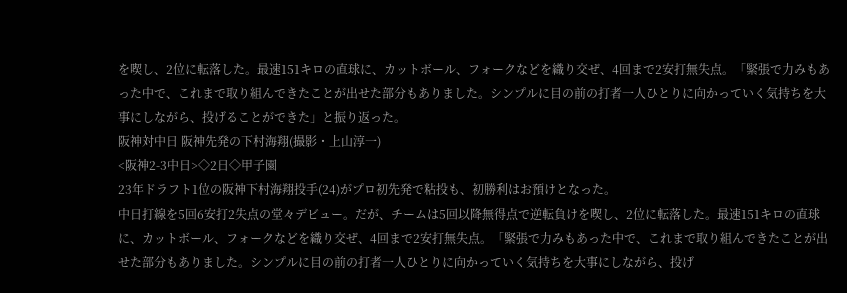を喫し、2位に転落した。最速151キロの直球に、カットボール、フォークなどを織り交ぜ、4回まで2安打無失点。「緊張で力みもあった中で、これまで取り組んできたことが出せた部分もありました。シンプルに目の前の打者一人ひとりに向かっていく気持ちを大事にしながら、投げることができた」と振り返った。
阪神対中日 阪神先発の下村海翔(撮影・上山淳一)
<阪神2-3中日>◇2日◇甲子園
23年ドラフト1位の阪神下村海翔投手(24)がプロ初先発で粘投も、初勝利はお預けとなった。
中日打線を5回6安打2失点の堂々デビュー。だが、チームは5回以降無得点で逆転負けを喫し、2位に転落した。最速151キロの直球に、カットボール、フォークなどを織り交ぜ、4回まで2安打無失点。「緊張で力みもあった中で、これまで取り組んできたことが出せた部分もありました。シンプルに目の前の打者一人ひとりに向かっていく気持ちを大事にしながら、投げ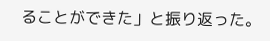ることができた」と振り返った。